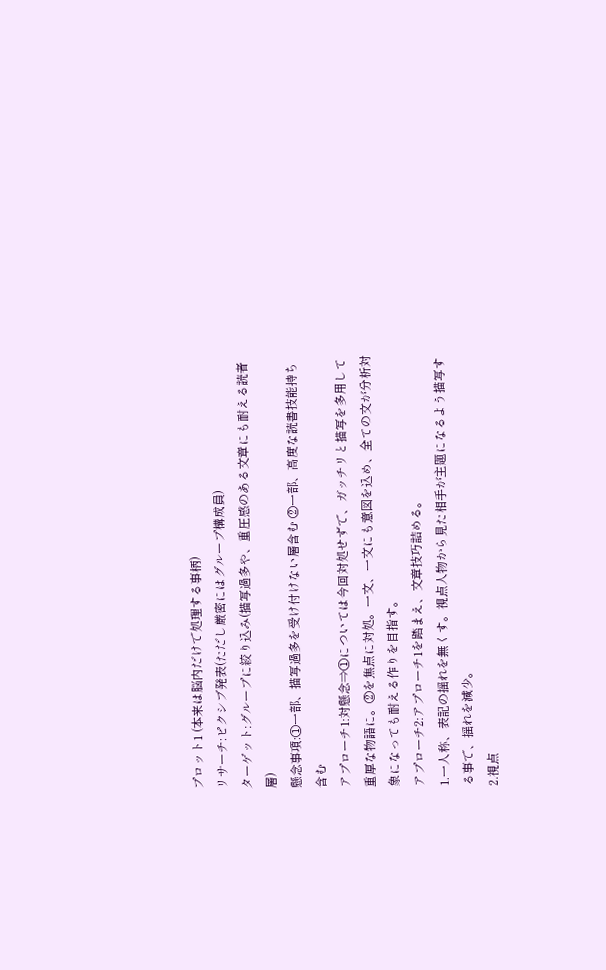プロット1 (本来は脳内だけで処理する事柄)
リサーチ:ピクシブ発表(ただし厳密にはグループ構成員)
ターゲット:グループに絞り込み(描写過多や、重圧感のある文章にも耐える読者層)
懸念事項:①一部、描写過多を受け付けない層含む ②一部、高度な読書技能持ち含む
アプローチ1:対懸念⇒①については今回対処せずで、ガッチリと描写を多用して重厚な物語に。②を焦点に対処。一文、一文にも意図を込め、全ての文が分析対象になっても耐える作りを目指す。
アプローチ2:アプローチ1を踏まえ、文章技巧詰める。
1.一人称、表記の揺れを無くす。視点人物から見た相手が主題になるよう描写する事で、揺れを減少。
2.視点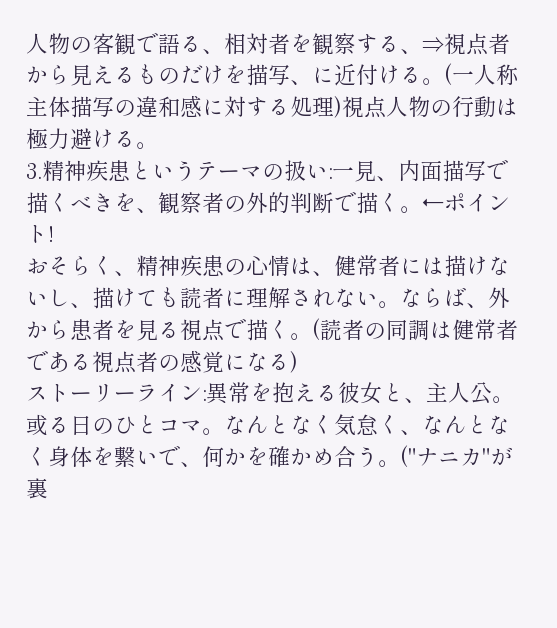人物の客観で語る、相対者を観察する、⇒視点者から見えるものだけを描写、に近付ける。(一人称主体描写の違和感に対する処理)視点人物の行動は極力避ける。
3.精神疾患というテーマの扱い:一見、内面描写で描くべきを、観察者の外的判断で描く。←ポイント!
おそらく、精神疾患の心情は、健常者には描けないし、描けても読者に理解されない。ならば、外から患者を見る視点で描く。(読者の同調は健常者である視点者の感覚になる)
ストーリーライン:異常を抱える彼女と、主人公。或る日のひとコマ。なんとなく気怠く、なんとなく身体を繋いで、何かを確かめ合う。("ナニカ"が裏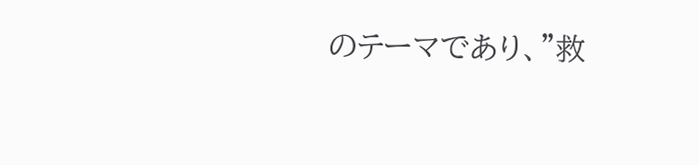のテーマであり、"救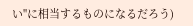い"に相当するものになるだろう)